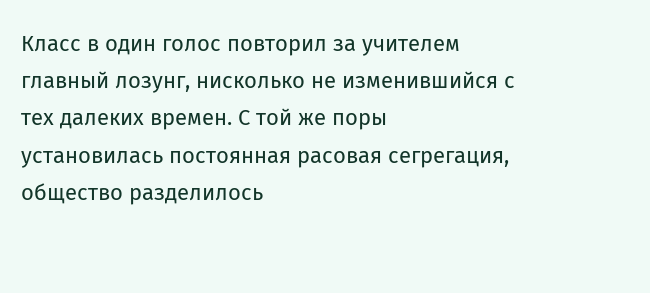Класс в один голос повторил за учителем главный лозунг, нисколько не изменившийся с тех далеких времен. С той же поры установилась постоянная расовая сегрегация, общество разделилось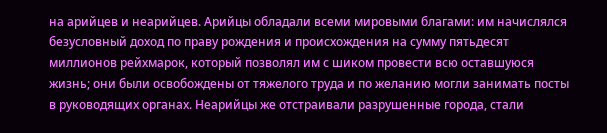на арийцев и неарийцев. Арийцы обладали всеми мировыми благами: им начислялся безусловный доход по праву рождения и происхождения на сумму пятьдесят миллионов рейхмарок, который позволял им с шиком провести всю оставшуюся жизнь; они были освобождены от тяжелого труда и по желанию могли занимать посты в руководящих органах. Неарийцы же отстраивали разрушенные города, стали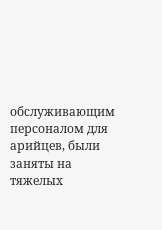обслуживающим персоналом для арийцев, были заняты на тяжелых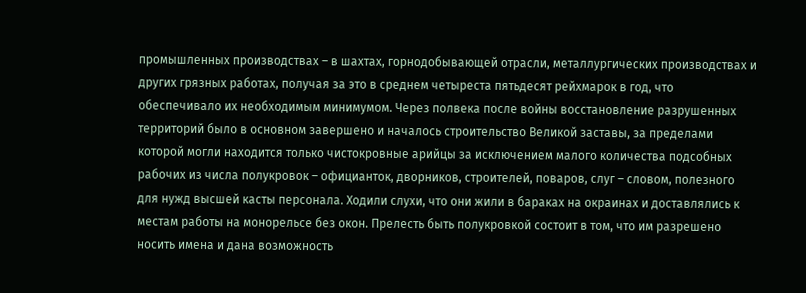промышленных производствах – в шахтах, горнодобывающей отрасли, металлургических производствах и других грязных работах, получая за это в среднем четыреста пятьдесят рейхмарок в год, что обеспечивало их необходимым минимумом. Через полвека после войны восстановление разрушенных территорий было в основном завершено и началось строительство Великой заставы, за пределами которой могли находится только чистокровные арийцы за исключением малого количества подсобных рабочих из числа полукровок – официанток, дворников, строителей, поваров, слуг – словом, полезного для нужд высшей касты персонала. Ходили слухи, что они жили в бараках на окраинах и доставлялись к местам работы на монорельсе без окон. Прелесть быть полукровкой состоит в том, что им разрешено носить имена и дана возможность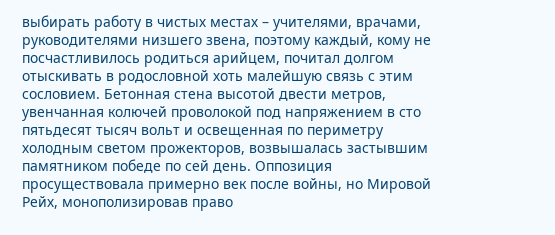выбирать работу в чистых местах – учителями, врачами, руководителями низшего звена, поэтому каждый, кому не посчастливилось родиться арийцем, почитал долгом отыскивать в родословной хоть малейшую связь с этим сословием. Бетонная стена высотой двести метров, увенчанная колючей проволокой под напряжением в сто пятьдесят тысяч вольт и освещенная по периметру холодным светом прожекторов, возвышалась застывшим памятником победе по сей день. Оппозиция просуществовала примерно век после войны, но Мировой Рейх, монополизировав право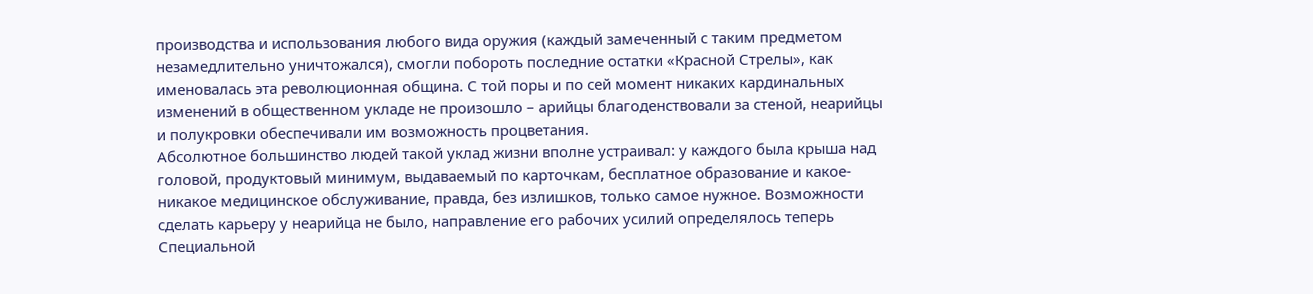производства и использования любого вида оружия (каждый замеченный с таким предметом незамедлительно уничтожался), смогли побороть последние остатки «Красной Стрелы», как именовалась эта революционная община. С той поры и по сей момент никаких кардинальных изменений в общественном укладе не произошло – арийцы благоденствовали за стеной, неарийцы и полукровки обеспечивали им возможность процветания.
Абсолютное большинство людей такой уклад жизни вполне устраивал: у каждого была крыша над головой, продуктовый минимум, выдаваемый по карточкам, бесплатное образование и какое-никакое медицинское обслуживание, правда, без излишков, только самое нужное. Возможности сделать карьеру у неарийца не было, направление его рабочих усилий определялось теперь Специальной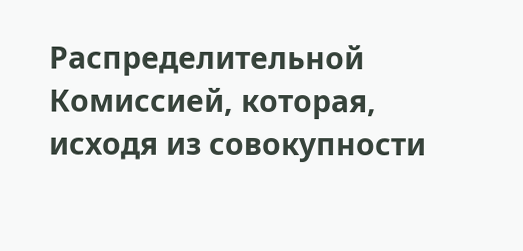Распределительной Комиссией, которая, исходя из совокупности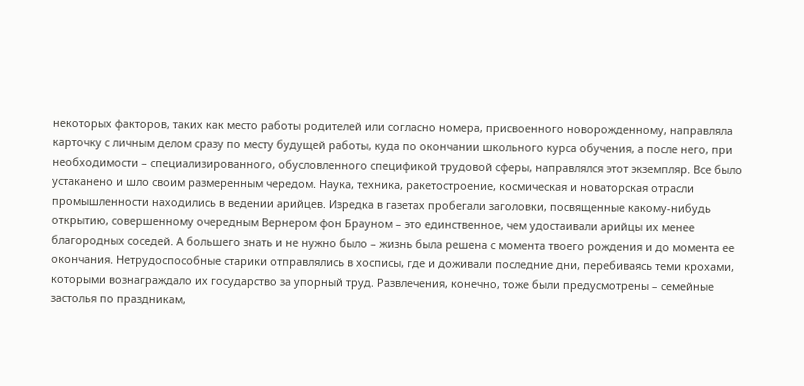некоторых факторов, таких как место работы родителей или согласно номера, присвоенного новорожденному, направляла карточку с личным делом сразу по месту будущей работы, куда по окончании школьного курса обучения, а после него, при необходимости – специализированного, обусловленного спецификой трудовой сферы, направлялся этот экземпляр. Все было устаканено и шло своим размеренным чередом. Наука, техника, ракетостроение, космическая и новаторская отрасли промышленности находились в ведении арийцев. Изредка в газетах пробегали заголовки, посвященные какому-нибудь открытию, совершенному очередным Вернером фон Брауном – это единственное, чем удостаивали арийцы их менее благородных соседей. А большего знать и не нужно было – жизнь была решена с момента твоего рождения и до момента ее окончания. Нетрудоспособные старики отправлялись в хосписы, где и доживали последние дни, перебиваясь теми крохами, которыми вознаграждало их государство за упорный труд. Развлечения, конечно, тоже были предусмотрены – семейные застолья по праздникам,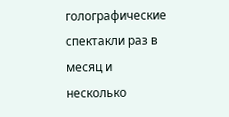голографические спектакли раз в месяц и несколько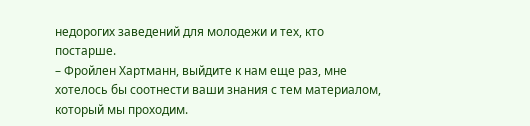недорогих заведений для молодежи и тех, кто постарше.
– Фройлен Хартманн, выйдите к нам еще раз, мне хотелось бы соотнести ваши знания с тем материалом, который мы проходим.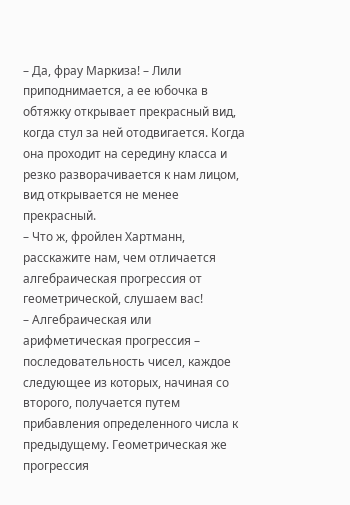– Да, фрау Маркиза! – Лили приподнимается, а ее юбочка в обтяжку открывает прекрасный вид, когда стул за ней отодвигается. Когда она проходит на середину класса и резко разворачивается к нам лицом, вид открывается не менее прекрасный.
– Что ж, фройлен Хартманн, расскажите нам, чем отличается алгебраическая прогрессия от геометрической, слушаем вас!
– Алгебраическая или арифметическая прогрессия – последовательность чисел, каждое следующее из которых, начиная со второго, получается путем прибавления определенного числа к предыдущему. Геометрическая же прогрессия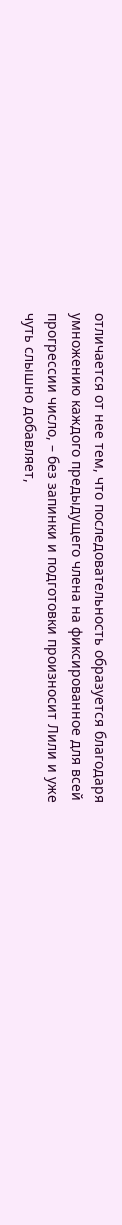отличается от нее тем, что последовательность образуется благодаря умножению каждого предыдущего члена на фиксированное для всей прогрессии число, – без запинки и подготовки произносит Лили и уже чуть слышно добавляет,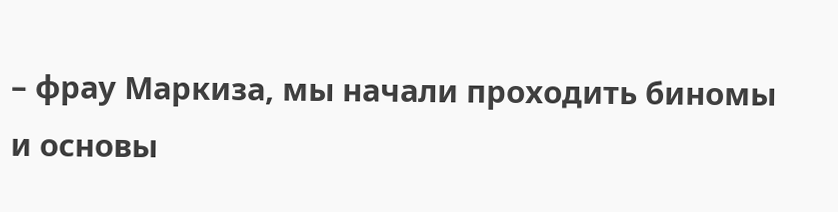– фрау Маркиза, мы начали проходить биномы и основы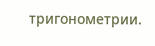тригонометрии.